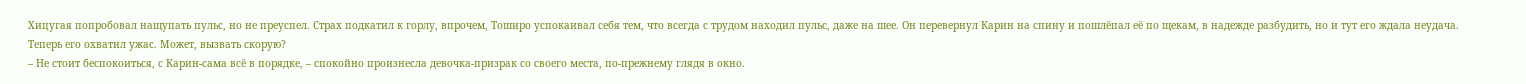Хицугая попробовал нащупать пульс, но не преуспел. Страх подкатил к горлу, впрочем, Тоширо успокаивал себя тем, что всегда с трудом находил пульс, даже на шее. Он перевернул Карин на спину и пошлёпал её по щекам, в надежде разбудить, но и тут его ждала неудача. Теперь его охватил ужас. Может, вызвать скорую?
– Не стоит беспокоиться, с Карин-сама всё в порядке, – спокойно произнесла девочка-призрак со своего места, по-прежнему глядя в окно.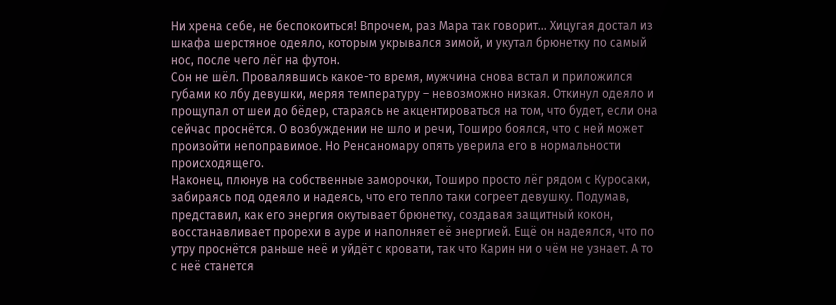Ни хрена себе, не беспокоиться! Впрочем, раз Мара так говорит… Хицугая достал из шкафа шерстяное одеяло, которым укрывался зимой, и укутал брюнетку по самый нос, после чего лёг на футон.
Сон не шёл. Провалявшись какое-то время, мужчина снова встал и приложился губами ко лбу девушки, меряя температуру – невозможно низкая. Откинул одеяло и прощупал от шеи до бёдер, стараясь не акцентироваться на том, что будет, если она сейчас проснётся. О возбуждении не шло и речи, Тоширо боялся, что с ней может произойти непоправимое. Но Ренсаномару опять уверила его в нормальности происходящего.
Наконец, плюнув на собственные заморочки, Тоширо просто лёг рядом с Куросаки, забираясь под одеяло и надеясь, что его тепло таки согреет девушку. Подумав, представил, как его энергия окутывает брюнетку, создавая защитный кокон, восстанавливает прорехи в ауре и наполняет её энергией. Ещё он надеялся, что по утру проснётся раньше неё и уйдёт с кровати, так что Карин ни о чём не узнает. А то с неё станется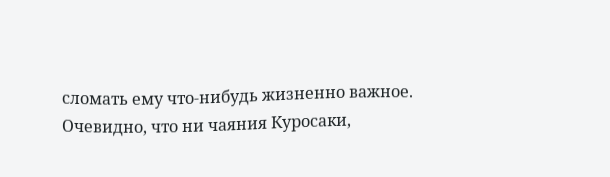сломать ему что-нибудь жизненно важное.
Очевидно, что ни чаяния Куросаки,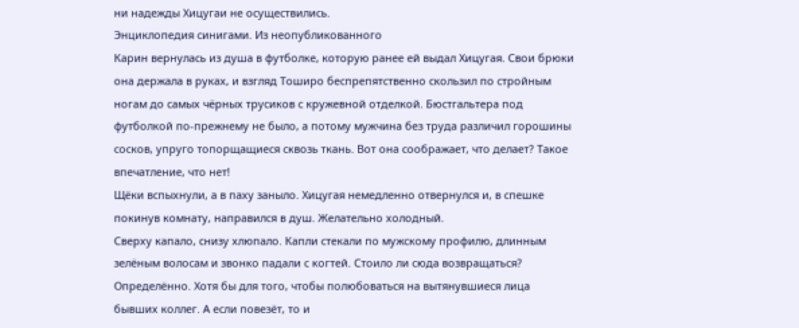ни надежды Хицугаи не осуществились.
Энциклопедия синигами. Из неопубликованного
Карин вернулась из душа в футболке, которую ранее ей выдал Хицугая. Свои брюки она держала в руках, и взгляд Тоширо беспрепятственно скользил по стройным ногам до самых чёрных трусиков с кружевной отделкой. Бюстгальтера под футболкой по-прежнему не было, а потому мужчина без труда различил горошины сосков, упруго топорщащиеся сквозь ткань. Вот она соображает, что делает? Такое впечатление, что нет!
Щёки вспыхнули, а в паху заныло. Хицугая немедленно отвернулся и, в спешке покинув комнату, направился в душ. Желательно холодный.
Сверху капало, снизу хлюпало. Капли стекали по мужскому профилю, длинным зелёным волосам и звонко падали с когтей. Стоило ли сюда возвращаться? Определённо. Хотя бы для того, чтобы полюбоваться на вытянувшиеся лица бывших коллег. А если повезёт, то и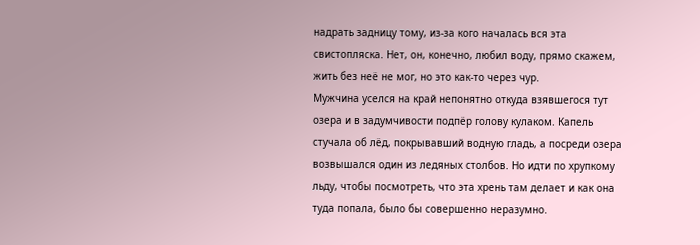надрать задницу тому, из-за кого началась вся эта свистопляска. Нет, он, конечно, любил воду, прямо скажем, жить без неё не мог, но это как-то через чур.
Мужчина уселся на край непонятно откуда взявшегося тут озера и в задумчивости подпёр голову кулаком. Капель стучала об лёд, покрывавший водную гладь, а посреди озера возвышался один из ледяных столбов. Но идти по хрупкому льду, чтобы посмотреть, что эта хрень там делает и как она туда попала, было бы совершенно неразумно.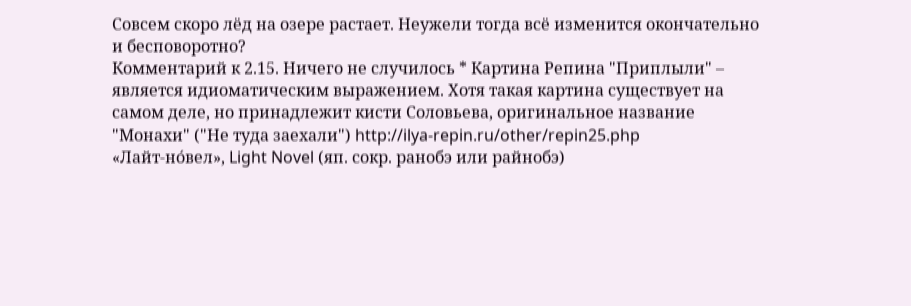Совсем скоро лёд на озере растает. Неужели тогда всё изменится окончательно и бесповоротно?
Комментарий к 2.15. Ничего не случилось * Картина Репина "Приплыли" – является идиоматическим выражением. Хотя такая картина существует на самом деле, но принадлежит кисти Соловьева, оригинальное название "Монахи" ("Не туда заехали") http://ilya-repin.ru/other/repin25.php
«Лайт-но́вел», Light Novel (яп. сокр. ранобэ или райнобэ)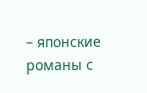– японские романы с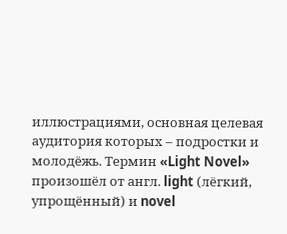иллюстрациями, основная целевая аудитория которых – подростки и молодёжь. Термин «Light Novel» произошёл от англ. light (лёгкий, упрощённый) и novel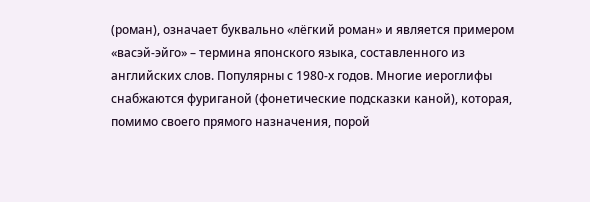(роман), означает буквально «лёгкий роман» и является примером «васэй-эйго» – термина японского языка, составленного из английских слов. Популярны с 1980-х годов. Многие иероглифы снабжаются фуриганой (фонетические подсказки каной), которая, помимо своего прямого назначения, порой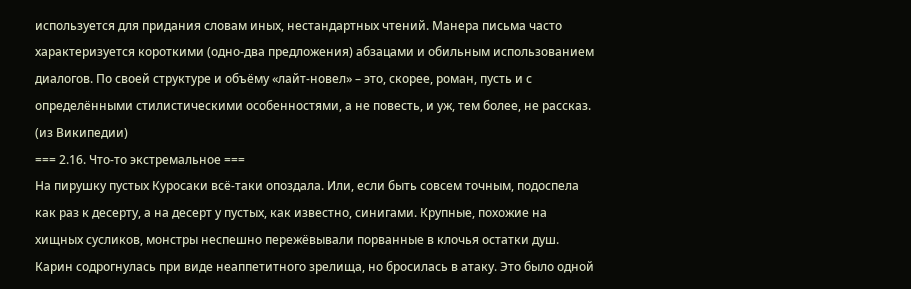используется для придания словам иных, нестандартных чтений. Манера письма часто характеризуется короткими (одно-два предложения) абзацами и обильным использованием диалогов. По своей структуре и объёму «лайт-новел» – это, скорее, роман, пусть и с определёнными стилистическими особенностями, а не повесть, и уж, тем более, не рассказ. (из Википедии)
=== 2.16. Что-то экстремальное ===
На пирушку пустых Куросаки всё-таки опоздала. Или, если быть совсем точным, подоспела как раз к десерту, а на десерт у пустых, как известно, синигами. Крупные, похожие на хищных сусликов, монстры неспешно пережёвывали порванные в клочья остатки душ. Карин содрогнулась при виде неаппетитного зрелища, но бросилась в атаку. Это было одной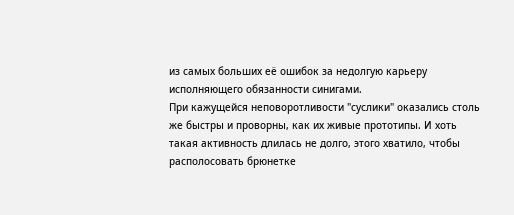из самых больших её ошибок за недолгую карьеру исполняющего обязанности синигами.
При кажущейся неповоротливости "суслики" оказались столь же быстры и проворны, как их живые прототипы. И хоть такая активность длилась не долго, этого хватило, чтобы располосовать брюнетке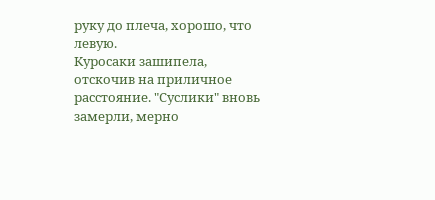руку до плеча, хорошо, что левую.
Куросаки зашипела, отскочив на приличное расстояние. "Суслики" вновь замерли, мерно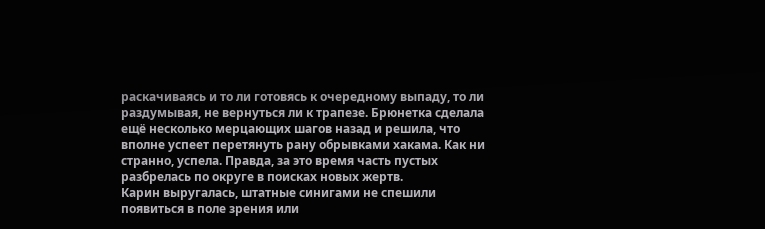раскачиваясь и то ли готовясь к очередному выпаду, то ли раздумывая, не вернуться ли к трапезе. Брюнетка сделала ещё несколько мерцающих шагов назад и решила, что вполне успеет перетянуть рану обрывками хакама. Как ни странно, успела. Правда, за это время часть пустых разбрелась по округе в поисках новых жертв.
Карин выругалась, штатные синигами не спешили появиться в поле зрения или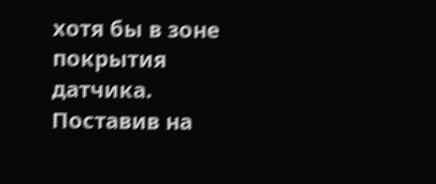хотя бы в зоне покрытия датчика. Поставив на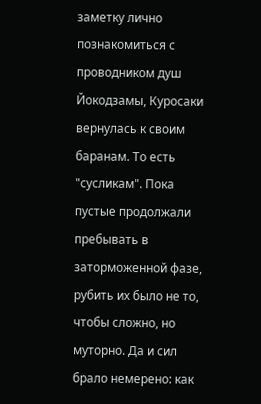заметку лично познакомиться с проводником душ Йокодзамы, Куросаки вернулась к своим баранам. То есть "сусликам". Пока пустые продолжали пребывать в заторможенной фазе, рубить их было не то, чтобы сложно, но муторно. Да и сил брало немерено: как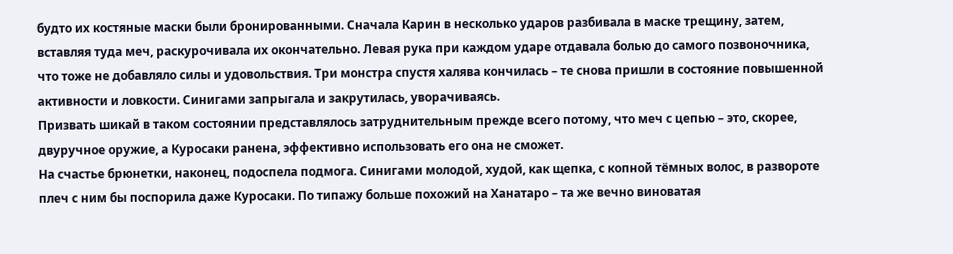будто их костяные маски были бронированными. Сначала Карин в несколько ударов разбивала в маске трещину, затем, вставляя туда меч, раскурочивала их окончательно. Левая рука при каждом ударе отдавала болью до самого позвоночника, что тоже не добавляло силы и удовольствия. Три монстра спустя халява кончилась – те снова пришли в состояние повышенной активности и ловкости. Синигами запрыгала и закрутилась, уворачиваясь.
Призвать шикай в таком состоянии представлялось затруднительным прежде всего потому, что меч с цепью – это, скорее, двуручное оружие, а Куросаки ранена, эффективно использовать его она не сможет.
На счастье брюнетки, наконец, подоспела подмога. Синигами молодой, худой, как щепка, с копной тёмных волос, в развороте плеч с ним бы поспорила даже Куросаки. По типажу больше похожий на Ханатаро – та же вечно виноватая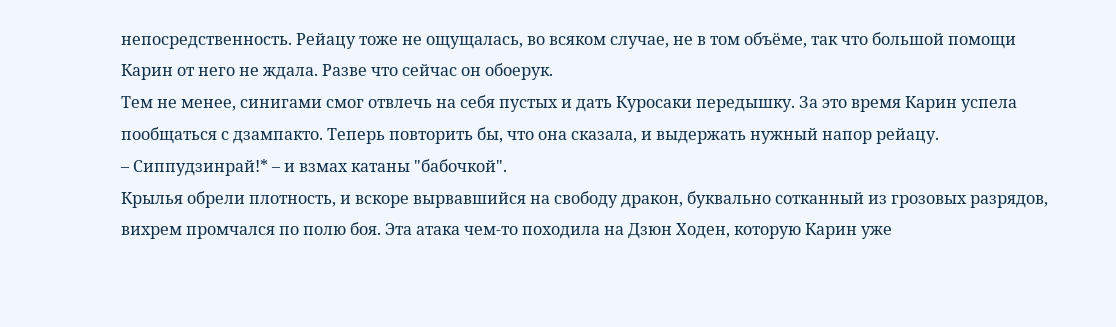непосредственность. Рейацу тоже не ощущалась, во всяком случае, не в том объёме, так что большой помощи Карин от него не ждала. Разве что сейчас он обоерук.
Тем не менее, синигами смог отвлечь на себя пустых и дать Куросаки передышку. За это время Карин успела пообщаться с дзампакто. Теперь повторить бы, что она сказала, и выдержать нужный напор рейацу.
– Сиппудзинрай!* – и взмах катаны "бабочкой".
Крылья обрели плотность, и вскоре вырвавшийся на свободу дракон, буквально сотканный из грозовых разрядов, вихрем промчался по полю боя. Эта атака чем-то походила на Дзюн Ходен, которую Карин уже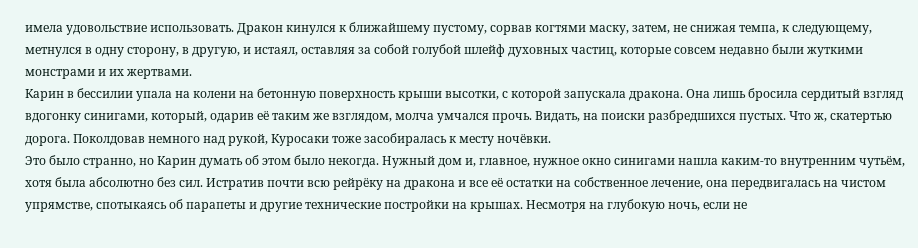имела удовольствие использовать. Дракон кинулся к ближайшему пустому, сорвав когтями маску, затем, не снижая темпа, к следующему, метнулся в одну сторону, в другую, и истаял, оставляя за собой голубой шлейф духовных частиц, которые совсем недавно были жуткими монстрами и их жертвами.
Карин в бессилии упала на колени на бетонную поверхность крыши высотки, с которой запускала дракона. Она лишь бросила сердитый взгляд вдогонку синигами, который, одарив её таким же взглядом, молча умчался прочь. Видать, на поиски разбредшихся пустых. Что ж, скатертью дорога. Поколдовав немного над рукой, Куросаки тоже засобиралась к месту ночёвки.
Это было странно, но Карин думать об этом было некогда. Нужный дом и, главное, нужное окно синигами нашла каким-то внутренним чутьём, хотя была абсолютно без сил. Истратив почти всю рейрёку на дракона и все её остатки на собственное лечение, она передвигалась на чистом упрямстве, спотыкаясь об парапеты и другие технические постройки на крышах. Несмотря на глубокую ночь, если не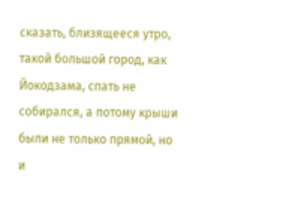сказать, близящееся утро, такой большой город, как Йокодзама, спать не собирался, а потому крыши были не только прямой, но и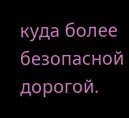куда более безопасной дорогой.